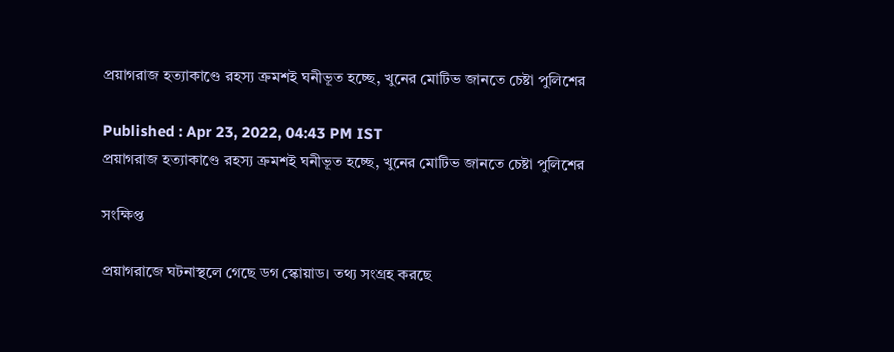প্রয়াগরাজ হত্যাকাণ্ডে রহস্য ক্রমশই ঘনীভূত হচ্ছে, খুনের মোটিভ জানতে চেষ্টা পুলিশের

Published : Apr 23, 2022, 04:43 PM IST
প্রয়াগরাজ হত্যাকাণ্ডে রহস্য ক্রমশই ঘনীভূত হচ্ছে, খুনের মোটিভ জানতে চেষ্টা পুলিশের

সংক্ষিপ্ত

প্রয়াগরাজে ঘটনাস্থলে গেছে ডগ স্কোয়াড। তথ্য সংগ্রহ করছে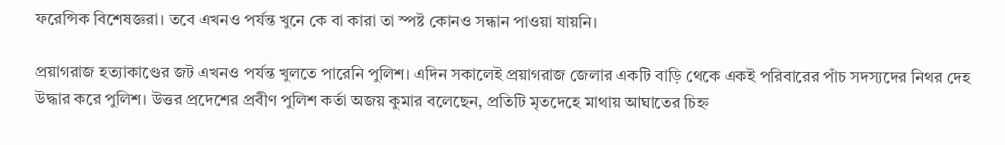ফরেন্সিক বিশেষজ্ঞরা। তবে এখনও পর্যন্ত খুনে কে বা কারা তা স্পষ্ট কোনও সন্ধান পাওয়া যায়নি।

প্রয়াগরাজ হত্যাকাণ্ডের জট এখনও পর্যন্ত খুলতে পারেনি পুলিশ। এদিন সকালেই প্রয়াগরাজ জেলার একটি বাড়ি থেকে একই পরিবারের পাঁচ সদস্যদের নিথর দেহ উদ্ধার করে পুলিশ। উত্তর প্রদেশের প্রবীণ পুলিশ কর্তা অজয় কুমার বলেছেন, প্রতিটি মৃতদেহে মাথায় আঘাতের চিহ্ন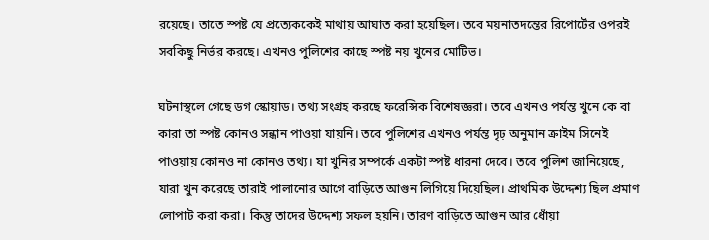রয়েছে। তাতে স্পষ্ট যে প্রত্যেককেই মাথায় আঘাত করা হয়েছিল। তবে ময়নাতদন্তের রিপোর্টের ওপরই সবকিছু নির্ভর করছে। এখনও পুলিশের কাছে স্পষ্ট নয় খুনের মোটিভ।

ঘটনাস্থলে গেছে ডগ স্কোয়াড। তথ্য সংগ্রহ করছে ফরেন্সিক বিশেষজ্ঞরা। তবে এখনও পর্যন্ত খুনে কে বা কারা তা স্পষ্ট কোনও সন্ধান পাওয়া যায়নি। তবে পুলিশের এখনও পর্যন্ত দৃঢ় অনুমান ক্রাইম সিনেই পাওয়ায় কোনও না কোনও তথ্য। যা খুনির সম্পর্কে একটা স্পষ্ট ধারনা দেবে। তবে পুলিশ জানিয়েছে, যারা খুন করেছে তারাই পালানোর আগে বাড়িতে আগুন লিগিয়ে দিয়েছিল। প্রাথমিক উদ্দেশ্য ছিল প্রমাণ লোপাট করা করা। কিন্তু তাদের উদ্দেশ্য সফল হয়নি। তারণ বাড়িতে আগুন আর ধোঁয়া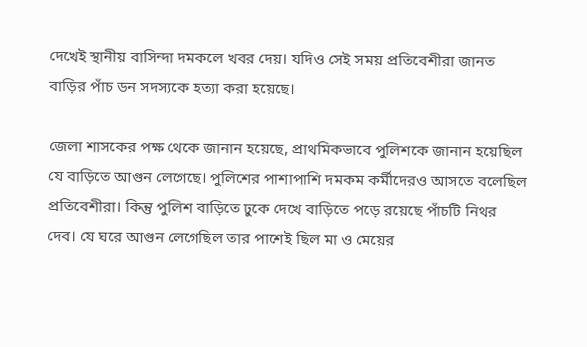দেখেই স্থানীয় বাসিন্দা দমকলে খবর দেয়। যদিও সেই সময় প্রতিবেশীরা জানত বাড়ির পাঁচ ডন সদস্যকে হত্যা করা হয়েছে।

জেলা শাসকের পক্ষ থেকে জানান হয়েছে, প্রাথমিকভাবে পুলিশকে জানান হয়েছিল যে বাড়িতে আগুন লেগেছে। পুলিশের পাশাপাশি দমকম কর্মীদেরও আসতে বলেছিল প্রতিবেশীরা। কিন্তু পুলিশ বাড়িতে ঢুকে দেখে বাড়িতে পড়ে রয়েছে পাঁচটি নিথর দেব। যে ঘরে আগুন লেগেছিল তার পাশেই ছিল মা ও মেয়ের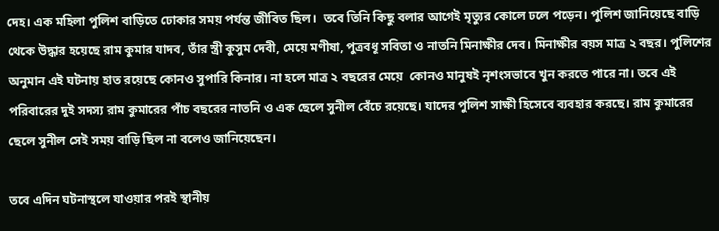দেহ। এক মহিলা পুলিশ বাড়িতে ঢোকার সময় পর্যন্ত জীবিত ছিল।  তবে তিনি কিছু বলার আগেই মৃত্যুর কোলে ঢলে পড়েন। পুলিশ জানিয়েছে বাড়ি থেকে উদ্ধার হয়েছে রাম কুমার যাদব, তাঁর স্ত্রী কুসুম দেবী, মেয়ে মণীষা, পুত্রবধূ সবিতা ও নাতনি মিনাক্ষীর দেব। মিনাক্ষীর বয়স মাত্র ২ বছর। পুলিশের অনুমান এই ঘটনায় হাত রয়েছে কোনও সুপারি কিনার। না হলে মাত্র ২ বছরের মেয়ে  কোনও মানুষই নৃশংসভাবে খুন করতে পারে না। তবে এই পরিবারের দুই সদস্য রাম কুমারের পাঁচ বছরের নাতনি ও এক ছেলে সুনীল বেঁচে রয়েছে। যাদের পুলিশ সাক্ষী হিসেবে ব্যবহার করছে। রাম কুমারের ছেলে সুনীল সেই সময় বাড়ি ছিল না বলেও জানিয়েছেন।

তবে এদিন ঘটনাস্থলে যাওয়ার পরই স্থানীয়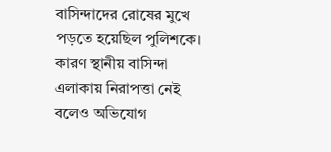বাসিন্দাদের রোষের মুখে পড়তে হয়েছিল পুলিশকে। কারণ স্থানীয় বাসিন্দা এলাকায় নিরাপত্তা নেই বলেও অভিযোগ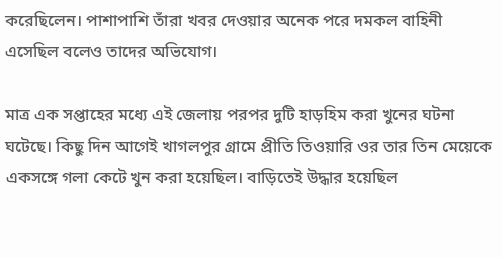করেছিলেন। পাশাপাশি তাঁরা খবর দেওয়ার অনেক পরে দমকল বাহিনী এসেছিল বলেও তাদের অভিযোগ।

মাত্র এক সপ্তাহের মধ্যে এই জেলায় পরপর দুটি হাড়হিম করা খুনের ঘটনা ঘটেছে। কিছু দিন আগেই খাগলপুর গ্রামে প্রীতি তিওয়ারি ওর তার তিন মেয়েকে একসঙ্গে গলা কেটে খুন করা হয়েছিল। বাড়িতেই উদ্ধার হয়েছিল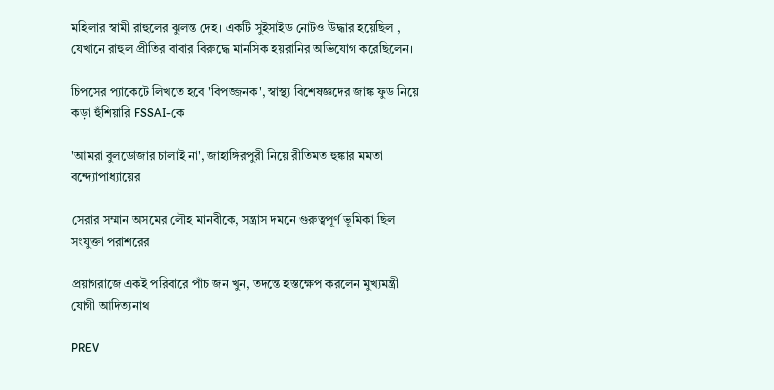মহিলার স্বামী রাহুলের ঝুলন্ত দেহ। একটি সুইসাইড নোটও উদ্ধার হয়েছিল , যেখানে রাহুল প্রীতির বাবার বিরুদ্ধে মানসিক হয়রানির অভিযোগ করেছিলেন।

চিপসের প্যাকেটে লিখতে হবে 'বিপজ্জনক', স্বাস্থ্য বিশেষজ্ঞদের জাঙ্ক ফুড নিয়ে কড়া হুঁশিয়ারি FSSAI-কে

'আমরা বুলডোজার চালাই না', জাহাঙ্গিরপুরী নিয়ে রীতিমত হুঙ্কার মমতা বন্দ্যোপাধ্যায়ের

সেরার সম্মান অসমের লৌহ মানবীকে, সন্ত্রাস দমনে গুরুত্বপূর্ণ ভূমিকা ছিল সংযুক্তা পরাশরের

প্রয়াগরাজে একই পরিবারে পাঁচ জন খুন, তদন্তে হস্তক্ষেপ করলেন মুখ্যমন্ত্রী যোগী আদিত্যনাথ

PREV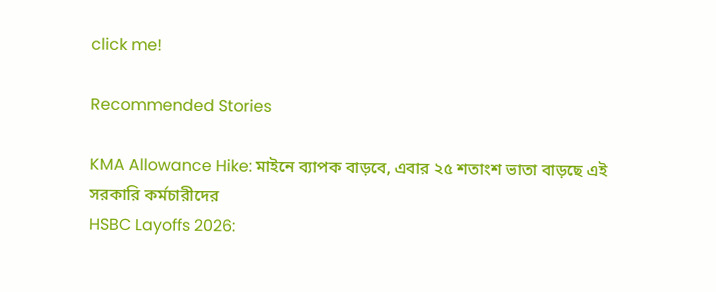click me!

Recommended Stories

KMA Allowance Hike: মাইনে ব্যাপক বাড়বে, এবার ২৫ শতাংশ ভাতা বাড়ছে এই সরকারি কর্মচারীদের
HSBC Layoffs 2026: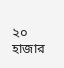২০ হাজার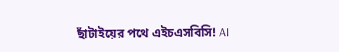ছাঁটাইয়ের পথে এইচএসবিসি! AI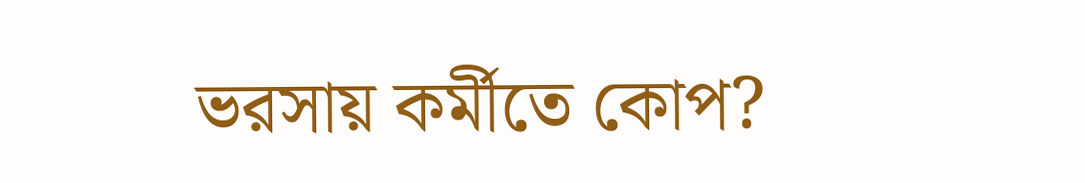ভরসায় কর্মীতে কোপ?